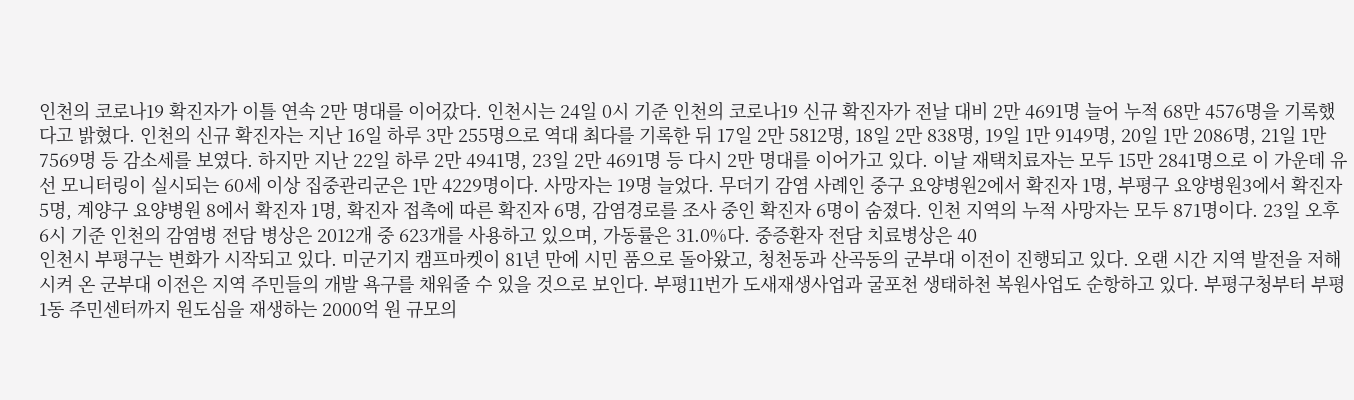인천의 코로나19 확진자가 이틀 연속 2만 명대를 이어갔다. 인천시는 24일 0시 기준 인천의 코로나19 신규 확진자가 전날 대비 2만 4691명 늘어 누적 68만 4576명을 기록했다고 밝혔다. 인천의 신규 확진자는 지난 16일 하루 3만 255명으로 역대 최다를 기록한 뒤 17일 2만 5812명, 18일 2만 838명, 19일 1만 9149명, 20일 1만 2086명, 21일 1만 7569명 등 감소세를 보였다. 하지만 지난 22일 하루 2만 4941명, 23일 2만 4691명 등 다시 2만 명대를 이어가고 있다. 이날 재택치료자는 모두 15만 2841명으로 이 가운데 유선 모니터링이 실시되는 60세 이상 집중관리군은 1만 4229명이다. 사망자는 19명 늘었다. 무더기 감염 사례인 중구 요양병원2에서 확진자 1명, 부평구 요양병원3에서 확진자 5명, 계양구 요양병원 8에서 확진자 1명, 확진자 접촉에 따른 확진자 6명, 감염경로를 조사 중인 확진자 6명이 숨졌다. 인천 지역의 누적 사망자는 모두 871명이다. 23일 오후 6시 기준 인천의 감염병 전담 병상은 2012개 중 623개를 사용하고 있으며, 가동률은 31.0%다. 중증환자 전담 치료병상은 40
인천시 부평구는 변화가 시작되고 있다. 미군기지 캠프마켓이 81년 만에 시민 품으로 돌아왔고, 청천동과 산곡동의 군부대 이전이 진행되고 있다. 오랜 시간 지역 발전을 저해시켜 온 군부대 이전은 지역 주민들의 개발 욕구를 채워줄 수 있을 것으로 보인다. 부평11번가 도새재생사업과 굴포천 생태하천 복원사업도 순항하고 있다. 부평구청부터 부평1동 주민센터까지 원도심을 재생하는 2000억 원 규모의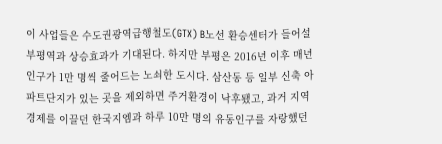이 사업들은 수도권광역급행철도(GTX) B노선 환승센터가 들어설 부평역과 상승효과가 기대된다. 하지만 부평은 2016년 이후 매년 인구가 1만 명씩 줄어드는 노쇠한 도시다. 삼산동 등 일부 신축 아파트단지가 있는 곳을 제외하면 주거환경이 낙후됐고, 과거 지역경제를 이끌던 한국지엠과 하루 10만 명의 유동인구를 자랑했던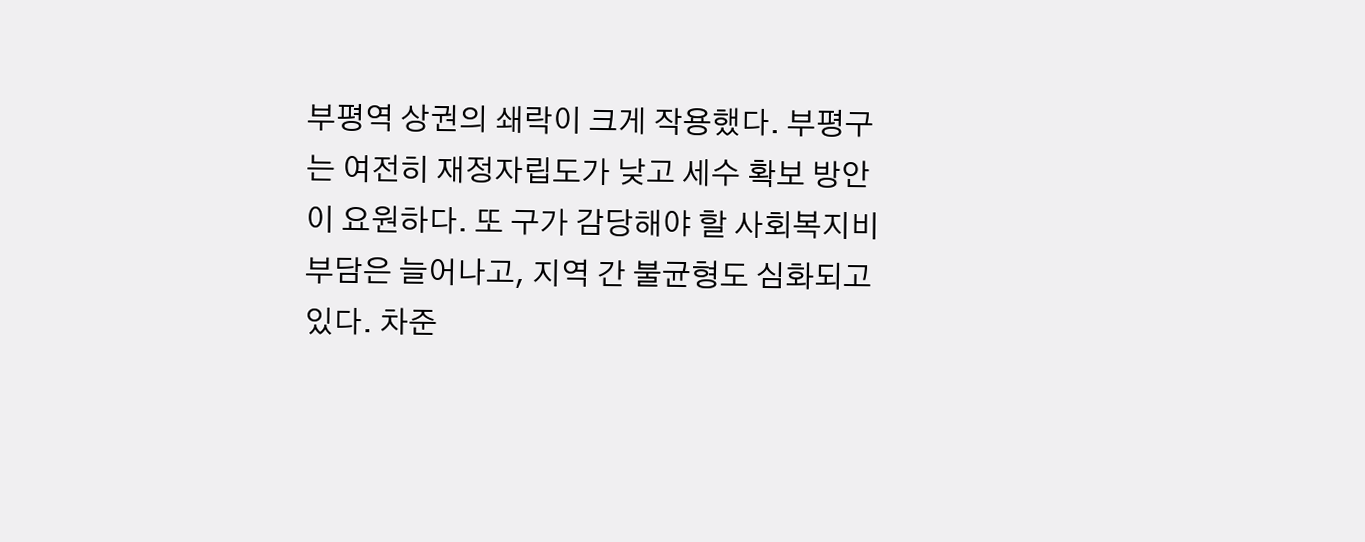부평역 상권의 쇄락이 크게 작용했다. 부평구는 여전히 재정자립도가 낮고 세수 확보 방안이 요원하다. 또 구가 감당해야 할 사회복지비 부담은 늘어나고, 지역 간 불균형도 심화되고 있다. 차준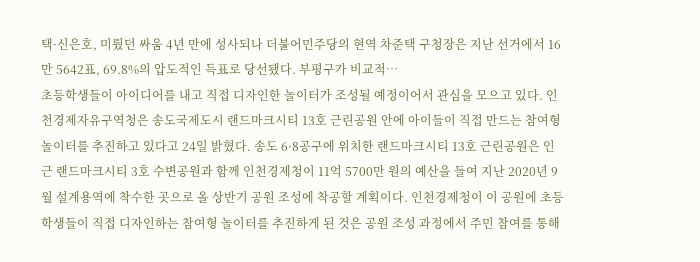택·신은호, 미뤘던 싸움 4년 만에 성사되나 더불어민주당의 현역 차준택 구청장은 지난 선거에서 16만 5642표, 69.8%의 압도적인 득표로 당선됐다. 부평구가 비교적…
초등학생들이 아이디어를 내고 직접 디자인한 놀이터가 조성될 예정이어서 관심을 모으고 있다. 인천경제자유구역청은 송도국제도시 랜드마크시티 13호 근린공원 안에 아이들이 직접 만드는 참여형 놀이터를 추진하고 있다고 24일 밝혔다. 송도 6·8공구에 위치한 랜드마크시티 13호 근린공원은 인근 랜드마크시티 3호 수변공원과 함께 인천경제청이 11억 5700만 원의 예산을 들여 지난 2020년 9월 설계용역에 착수한 곳으로 올 상반기 공원 조성에 착공할 계획이다. 인천경제청이 이 공원에 초등학생들이 직접 디자인하는 참여형 놀이터를 추진하게 된 것은 공원 조성 과정에서 주민 참여를 통해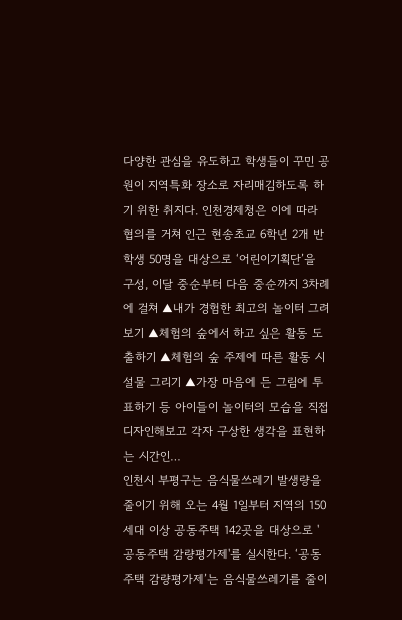다양한 관심을 유도하고 학생들이 꾸민 공원이 지역특화 장소로 자리매김하도록 하기 위한 취지다. 인천경제청은 이에 따라 협의를 거쳐 인근 현송초교 6학년 2개 반 학생 50명을 대상으로 ‘어린이기획단’을 구성, 이달 중순부터 다음 중순까지 3차례에 걸쳐 ▲내가 경험한 최고의 놀이터 그려보기 ▲체험의 숲에서 하고 싶은 활동 도출하기 ▲체험의 숲 주제에 따른 활동 시설물 그리기 ▲가장 마음에 든 그림에 투표하기 등 아이들이 놀이터의 모습을 직접 디자인해보고 각자 구상한 생각을 표현하는 시간인…
인천시 부평구는 음식물쓰레기 발생량을 줄이기 위해 오는 4월 1일부터 지역의 150세대 이상 공동주택 142곳을 대상으로 '공동주택 감량평가제'를 실시한다. ‘공동주택 감량평가제’는 음식물쓰레기를 줄이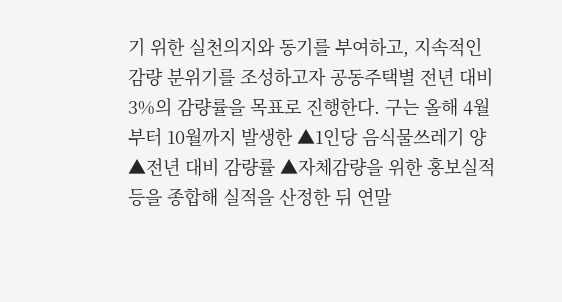기 위한 실천의지와 동기를 부여하고, 지속적인 감량 분위기를 조성하고자 공동주택별 전년 대비 3%의 감량률을 목표로 진행한다. 구는 올해 4월부터 10월까지 발생한 ▲1인당 음식물쓰레기 양 ▲전년 대비 감량률 ▲자체감량을 위한 홍보실적 등을 종합해 실적을 산정한 뒤 연말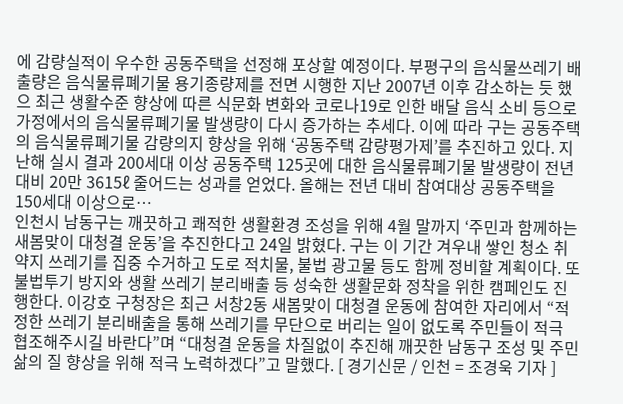에 감량실적이 우수한 공동주택을 선정해 포상할 예정이다. 부평구의 음식물쓰레기 배출량은 음식물류폐기물 용기종량제를 전면 시행한 지난 2007년 이후 감소하는 듯 했으 최근 생활수준 향상에 따른 식문화 변화와 코로나19로 인한 배달 음식 소비 등으로 가정에서의 음식물류폐기물 발생량이 다시 증가하는 추세다. 이에 따라 구는 공동주택의 음식물류폐기물 감량의지 향상을 위해 ‘공동주택 감량평가제’를 추진하고 있다. 지난해 실시 결과 200세대 이상 공동주택 125곳에 대한 음식물류폐기물 발생량이 전년 대비 20만 3615ℓ 줄어드는 성과를 얻었다. 올해는 전년 대비 참여대상 공동주택을 150세대 이상으로…
인천시 남동구는 깨끗하고 쾌적한 생활환경 조성을 위해 4월 말까지 ‘주민과 함께하는 새봄맞이 대청결 운동’을 추진한다고 24일 밝혔다. 구는 이 기간 겨우내 쌓인 청소 취약지 쓰레기를 집중 수거하고 도로 적치물, 불법 광고물 등도 함께 정비할 계획이다. 또 불법투기 방지와 생활 쓰레기 분리배출 등 성숙한 생활문화 정착을 위한 캠페인도 진행한다. 이강호 구청장은 최근 서창2동 새봄맞이 대청결 운동에 참여한 자리에서 “적정한 쓰레기 분리배출을 통해 쓰레기를 무단으로 버리는 일이 없도록 주민들이 적극 협조해주시길 바란다”며 “대청결 운동을 차질없이 추진해 깨끗한 남동구 조성 및 주민 삶의 질 향상을 위해 적극 노력하겠다”고 말했다. [ 경기신문 / 인천 = 조경욱 기자 ]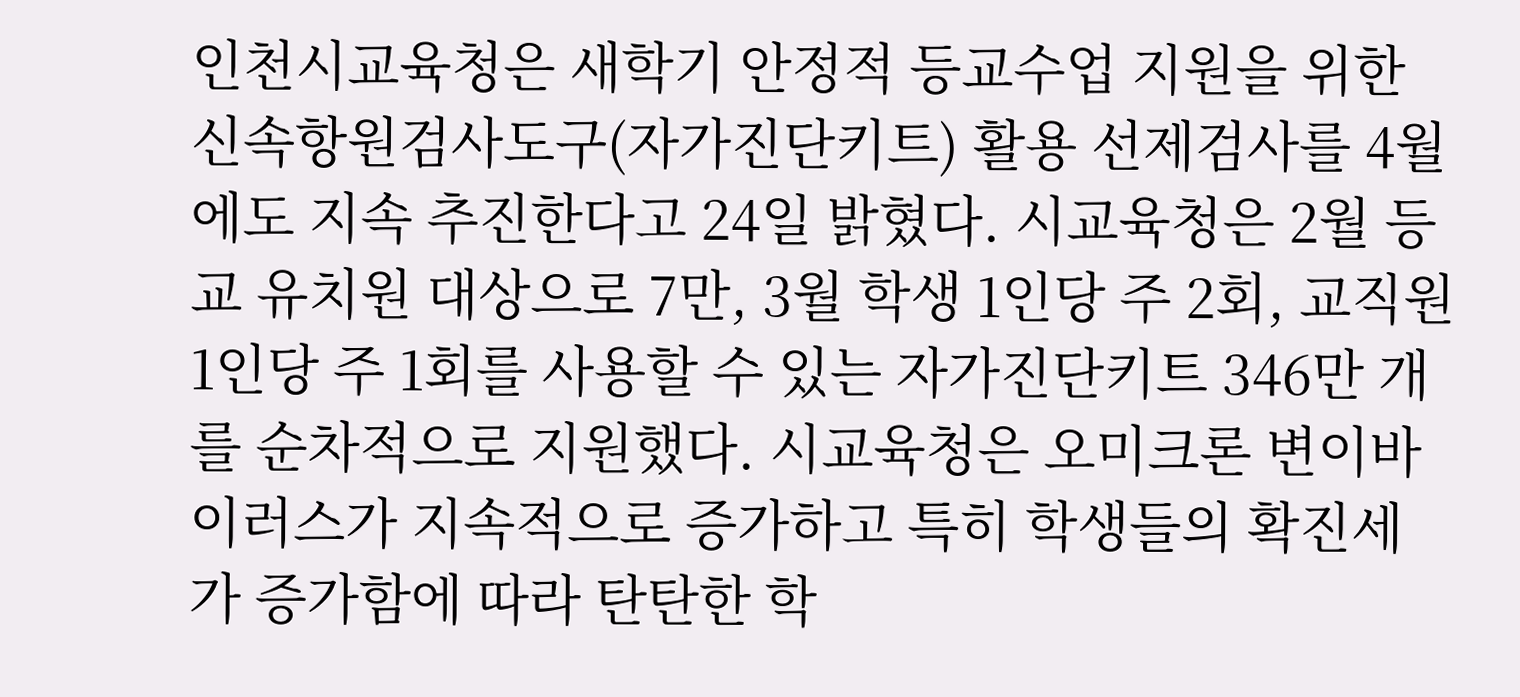인천시교육청은 새학기 안정적 등교수업 지원을 위한 신속항원검사도구(자가진단키트) 활용 선제검사를 4월에도 지속 추진한다고 24일 밝혔다. 시교육청은 2월 등교 유치원 대상으로 7만, 3월 학생 1인당 주 2회, 교직원 1인당 주 1회를 사용할 수 있는 자가진단키트 346만 개를 순차적으로 지원했다. 시교육청은 오미크론 변이바이러스가 지속적으로 증가하고 특히 학생들의 확진세가 증가함에 따라 탄탄한 학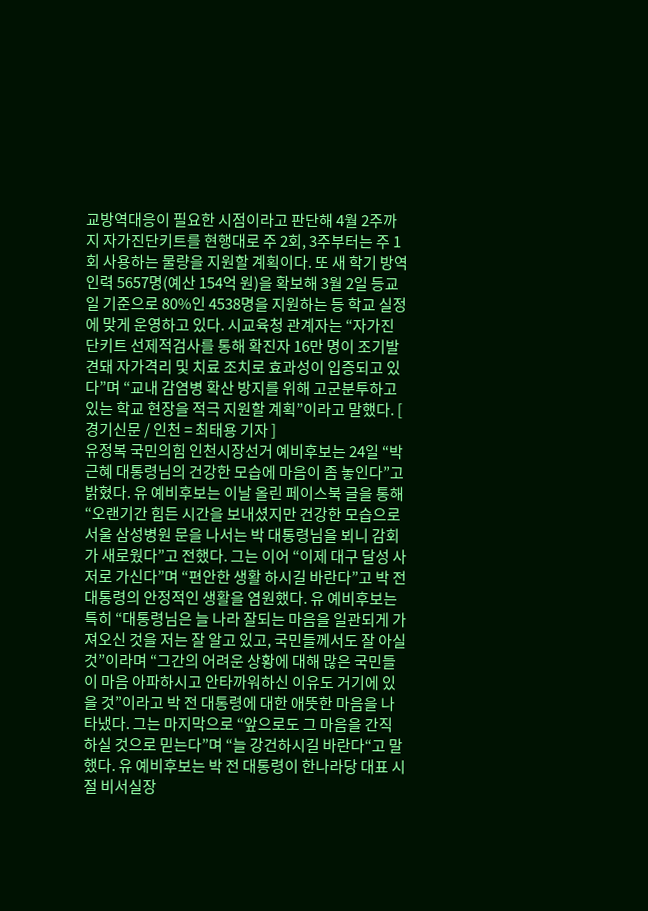교방역대응이 필요한 시점이라고 판단해 4월 2주까지 자가진단키트를 현행대로 주 2회, 3주부터는 주 1회 사용하는 물량을 지원할 계획이다. 또 새 학기 방역인력 5657명(예산 154억 원)을 확보해 3월 2일 등교일 기준으로 80%인 4538명을 지원하는 등 학교 실정에 맞게 운영하고 있다. 시교육청 관계자는 “자가진단키트 선제적검사를 통해 확진자 16만 명이 조기발견돼 자가격리 및 치료 조치로 효과성이 입증되고 있다”며 “교내 감염병 확산 방지를 위해 고군분투하고 있는 학교 현장을 적극 지원할 계획”이라고 말했다. [ 경기신문 / 인천 = 최태용 기자 ]
유정복 국민의힘 인천시장선거 예비후보는 24일 “박근혜 대통령님의 건강한 모습에 마음이 좀 놓인다”고 밝혔다. 유 예비후보는 이날 올린 페이스북 글을 통해 “오랜기간 힘든 시간을 보내셨지만 건강한 모습으로 서울 삼성병원 문을 나서는 박 대통령님을 뵈니 감회가 새로웠다”고 전했다. 그는 이어 “이제 대구 달성 사저로 가신다”며 “편안한 생활 하시길 바란다”고 박 전 대통령의 안정적인 생활을 염원했다. 유 예비후보는 특히 “대통령님은 늘 나라 잘되는 마음을 일관되게 가져오신 것을 저는 잘 알고 있고, 국민들께서도 잘 아실 것”이라며 “그간의 어려운 상황에 대해 많은 국민들이 마음 아파하시고 안타까워하신 이유도 거기에 있을 것”이라고 박 전 대통령에 대한 애뜻한 마음을 나타냈다. 그는 마지막으로 “앞으로도 그 마음을 간직하실 것으로 믿는다”며 “늘 강건하시길 바란다“고 말했다. 유 예비후보는 박 전 대통령이 한나라당 대표 시절 비서실장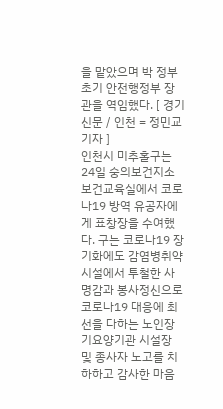을 맡았으며 박 정부 초기 안전행정부 장관을 역임했다. [ 경기신문 / 인천 = 정민교 기자 ]
인천시 미추홀구는 24일 숭의보건지소 보건교육실에서 코로나19 방역 유공자에게 표창장을 수여했다. 구는 코로나19 장기화에도 감염병취약시설에서 투철한 사명감과 봉사정신으로 코로나19 대응에 최선을 다하는 노인장기요양기관 시설장 및 종사자 노고를 치하하고 감사한 마음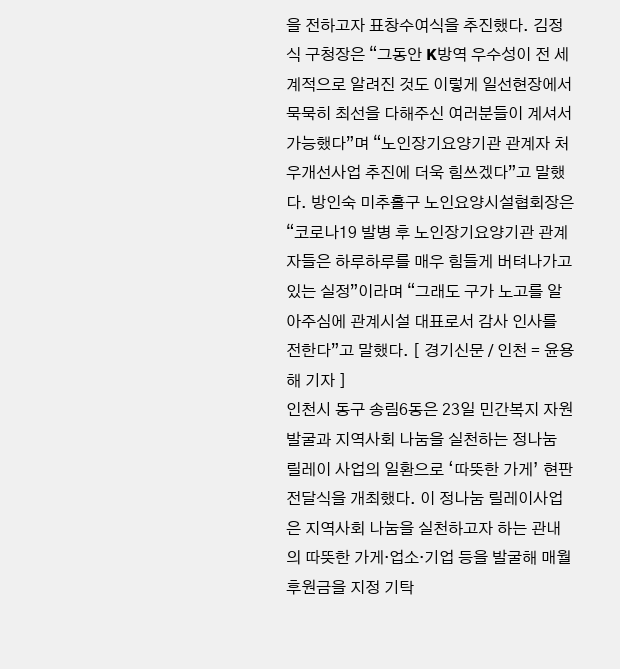을 전하고자 표창수여식을 추진했다. 김정식 구청장은 “그동안 K방역 우수성이 전 세계적으로 알려진 것도 이렇게 일선현장에서 묵묵히 최선을 다해주신 여러분들이 계셔서 가능했다”며 “노인장기요양기관 관계자 처우개선사업 추진에 더욱 힘쓰겠다”고 말했다. 방인숙 미추홀구 노인요양시설협회장은 “코로나19 발병 후 노인장기요양기관 관계자들은 하루하루를 매우 힘들게 버텨나가고 있는 실정”이라며 “그래도 구가 노고를 알아주심에 관계시설 대표로서 감사 인사를 전한다”고 말했다. [ 경기신문 / 인천 = 윤용해 기자 ]
인천시 동구 송림6동은 23일 민간복지 자원 발굴과 지역사회 나눔을 실천하는 정나눔 릴레이 사업의 일환으로 ‘따뜻한 가게’ 현판 전달식을 개최했다. 이 정나눔 릴레이사업은 지역사회 나눔을 실천하고자 하는 관내의 따뜻한 가게·업소·기업 등을 발굴해 매월 후원금을 지정 기탁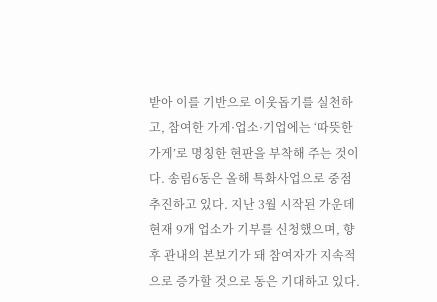받아 이를 기반으로 이웃돕기를 실천하고, 참여한 가게·업소·기업에는 ‘따뜻한 가게’로 명칭한 현판을 부착해 주는 것이다. 송림6동은 올해 특화사업으로 중점 추진하고 있다. 지난 3월 시작된 가운데 현재 9개 업소가 기부를 신청했으며, 향후 관내의 본보기가 돼 참여자가 지속적으로 증가할 것으로 동은 기대하고 있다.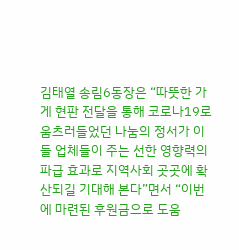김태열 송림6동장은 “따뜻한 가게 현판 전달을 통해 코로나19로 움츠러들었던 나눔의 정서가 이들 업체들이 주는 선한 영향력의 파급 효과로 지역사회 곳곳에 확산되길 기대해 본다”면서 “이번에 마련된 후원금으로 도움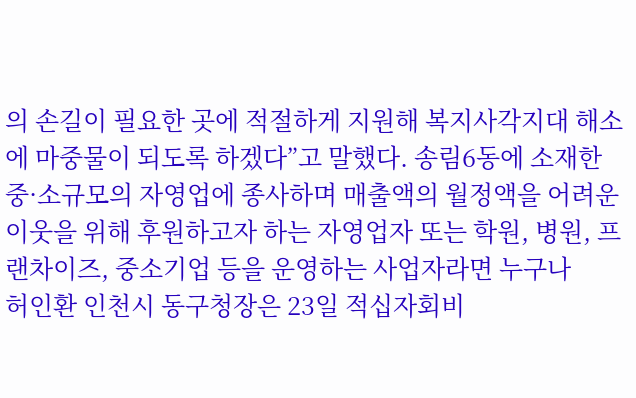의 손길이 필요한 곳에 적절하게 지원해 복지사각지대 해소에 마중물이 되도록 하겠다”고 말했다. 송림6동에 소재한 중·소규모의 자영업에 종사하며 매출액의 월정액을 어려운 이웃을 위해 후원하고자 하는 자영업자 또는 학원, 병원, 프랜차이즈, 중소기업 등을 운영하는 사업자라면 누구나
허인환 인천시 동구청장은 23일 적십자회비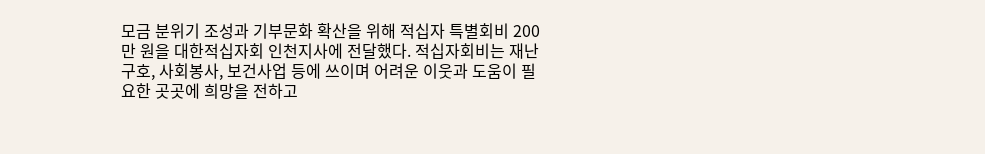모금 분위기 조성과 기부문화 확산을 위해 적십자 특별회비 200만 원을 대한적십자회 인천지사에 전달했다. 적십자회비는 재난구호, 사회봉사, 보건사업 등에 쓰이며 어려운 이웃과 도움이 필요한 곳곳에 희망을 전하고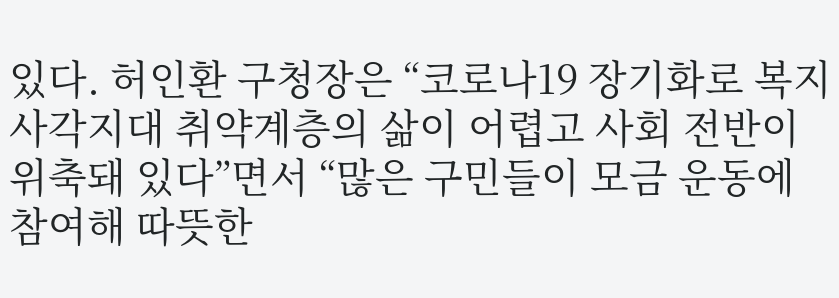있다. 허인환 구청장은 “코로나19 장기화로 복지사각지대 취약계층의 삶이 어렵고 사회 전반이 위축돼 있다”면서 “많은 구민들이 모금 운동에 참여해 따뜻한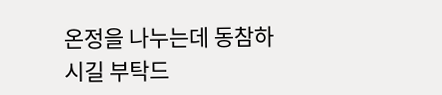온정을 나누는데 동참하시길 부탁드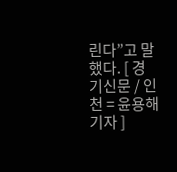린다”고 말했다. [ 경기신문 / 인천 = 윤용해 기자 ]